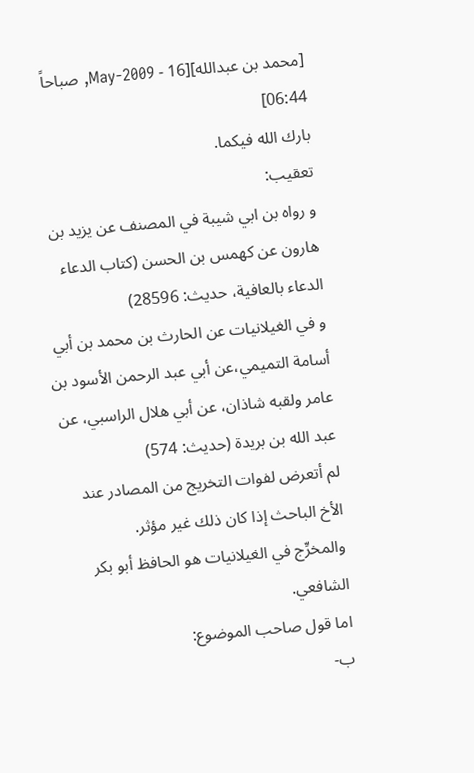[محمد بن عبدالله][16 - May-2009, صباحاً 06:44]
بارك الله فيكما.
تعقيب:
و رواه بن ابي شيبة في المصنف عن يزيد بن هارون عن كهمس بن الحسن (كتاب الدعاء الدعاء بالعافية، حديث: 28596)
و في الغيلانيات عن الحارث بن محمد بن أبي أسامة التميمي،عن أبي عبد الرحمن الأسود بن عامر ولقبه شاذان، عن أبي هلال الراسبي، عن عبد الله بن بريدة (حديث: 574)
لم أتعرض لفوات التخريج من المصادر عند الأخ الباحث إذا كان ذلك غير مؤثر.
والمخرِّج في الغيلانيات هو الحافظ أبو بكر الشافعي.
اما قول صاحب الموضوع:
ب-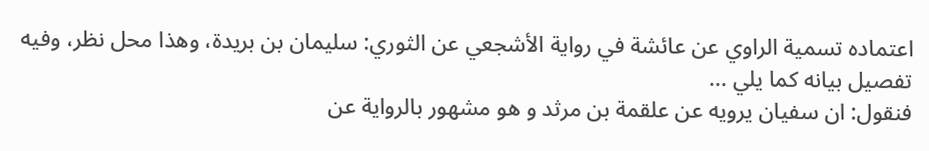اعتماده تسمية الراوي عن عائشة في رواية الأشجعي عن الثوري: سليمان بن بريدة، وهذا محل نظر، وفيه تفصيل بيانه كما يلي ...
فنقول: ان سفيان يرويه عن علقمة بن مرثد و هو مشهور بالرواية عن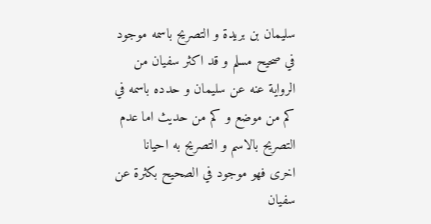سليمان بن بريدة و التصريح باسمه موجود في صحيح مسلم و قد اكثر سفيان من الرواية عنه عن سليمان و حدده باسمه في كم من موضع و كم من حديث اما عدم التصريح بالاسم و التصريح به احيانا اخرى فهو موجود في الصحيح بكثرة عن سفيان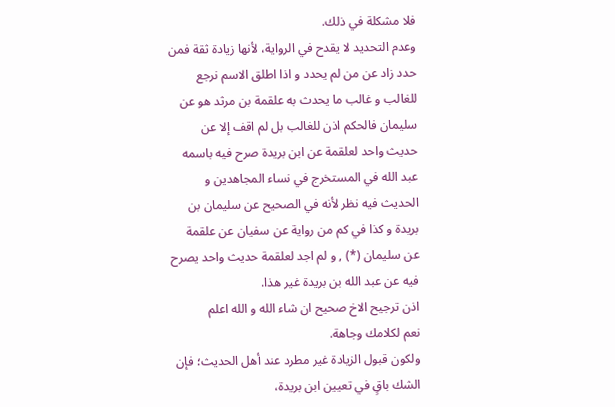فلا مشكلة في ذلك.
وعدم التحديد لا يقدح في الرواية، لأنها زيادة ثقة فمن حدد زاد عن من لم يحدد و اذا اطلق الاسم نرجع للغالب و غالب ما يحدث به علقمة بن مرثد هو عن سليمان فالحكم اذن للغالب بل لم اقف إلا عن حديث واحد لعلقمة عن ابن بريدة صرح فيه باسمه عبد الله في المستخرج في نساء المجاهدين و الحديث فيه نظر لأنه في الصحيح عن سليمان بن بريدة و كذا في كم من رواية عن سفيان عن علقمة عن سليمان (*) , و لم اجد لعلقمة حديث واحد يصرح فيه عن عبد الله بن بريدة غير هذا.
اذن ترجيح الاخ صحيح ان شاء الله و الله اعلم
نعم لكلامك وجاهة.
ولكون قبول الزيادة غير مطرد عند أهل الحديث؛ فإن الشك باقٍ في تعيين ابن بريدة،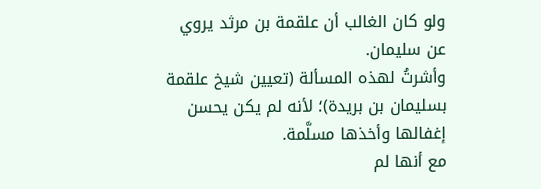ولو كان الغالب أن علقمة بن مرثد يروي عن سليمان.
وأشرتُ لهذه المسألة (تعيين شيخ علقمة بسليمان بن بريدة)؛ لأنه لم يكن يحسن إغفالها وأخذها مسلَّمة.
مع أنها لم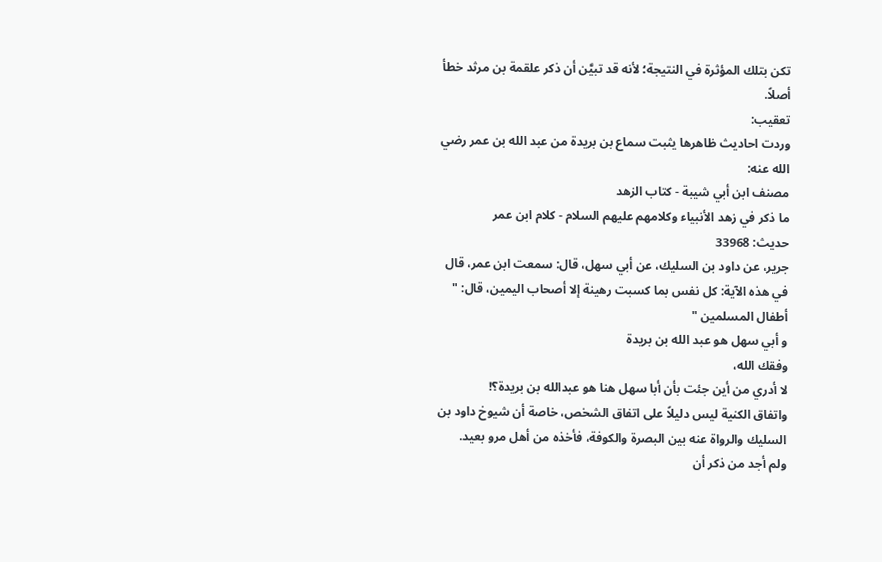تكن بتلك المؤثرة في النتيجة؛ لأنه قد تبيَّن أن ذكر علقمة بن مرثد خطأ أصلاً.
تعقيب:
وردت احاديث ظاهرها يثبت سماع بن بريدة من عبد الله بن عمر رضي الله عنه:
مصنف ابن أبي شيبة - كتاب الزهد
ما ذكر في زهد الأنبياء وكلامهم عليهم السلام - كلام ابن عمر
حديث: 33968
جرير، عن داود بن السليك، عن أبي سهل، قال: سمعت ابن عمر، قال في هذه الآية: كل نفس بما كسبت رهينة إلا أصحاب اليمين، قال: " أطفال المسلمين "
و أبي سهل هو عبد الله بن بريدة
وفقك الله،
لا أدري من أين جئت بأن أبا سهل هنا هو عبدالله بن بريدة؟!
واتفاق الكنية ليس دليلاً على اتفاق الشخص، خاصة أن شيوخ داود بن السليك والرواة عنه بين البصرة والكوفة، فأخذه من أهل مرو بعيد.
ولم أجد من ذكر أن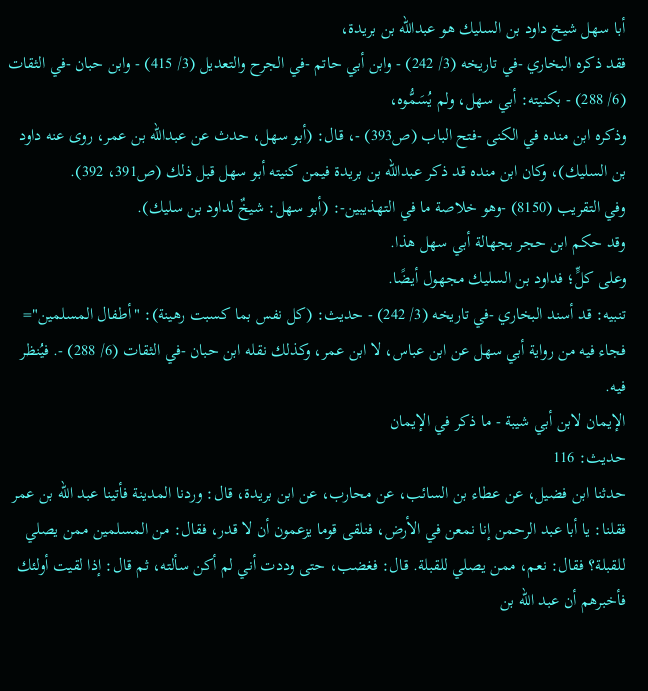أبا سهل شيخ داود بن السليك هو عبدالله بن بريدة،
فقد ذكره البخاري -في تاريخه (3/ 242) - وابن أبي حاتم -في الجرح والتعديل (3/ 415) - وابن حبان -في الثقات (6/ 288) - بكنيته: أبي سهل، ولم يُسَمُّوه،
وذكره ابن منده في الكنى -فتح الباب (ص393) -، قال: (أبو سهل، حدث عن عبدالله بن عمر، روى عنه داود بن السليك)، وكان ابن منده قد ذكر عبدالله بن بريدة فيمن كنيته أبو سهل قبل ذلك (ص391، 392).
وفي التقريب (8150) -وهو خلاصة ما في التهذيبين-: (أبو سهل: شيخٌ لداود بن سليك).
وقد حكم ابن حجر بجهالة أبي سهل هذا.
وعلى كلٍّ؛ فداود بن السليك مجهول أيضًا.
تنبيه: قد أسند البخاري -في تاريخه (3/ 242) - حديث: (كل نفس بما كسبت رهينة): "أطفال المسلمين"= فجاء فيه من رواية أبي سهل عن ابن عباس، لا ابن عمر، وكذلك نقله ابن حبان -في الثقات (6/ 288) -. فيُنظر فيه.
الإيمان لابن أبي شيبة - ما ذكر في الإيمان
حديث: 116
حدثنا ابن فضيل، عن عطاء بن السائب، عن محارب، عن ابن بريدة، قال: وردنا المدينة فأتينا عبد الله بن عمر فقلنا: يا أبا عبد الرحمن إنا نمعن في الأرض، فنلقى قوما يزعمون أن لا قدر، فقال: من المسلمين ممن يصلي للقبلة؟ فقال: نعم، ممن يصلي للقبلة. قال: فغضب، حتى وددت أني لم أكن سألته، ثم قال: إذا لقيت أولئك فأخبرهم أن عبد الله بن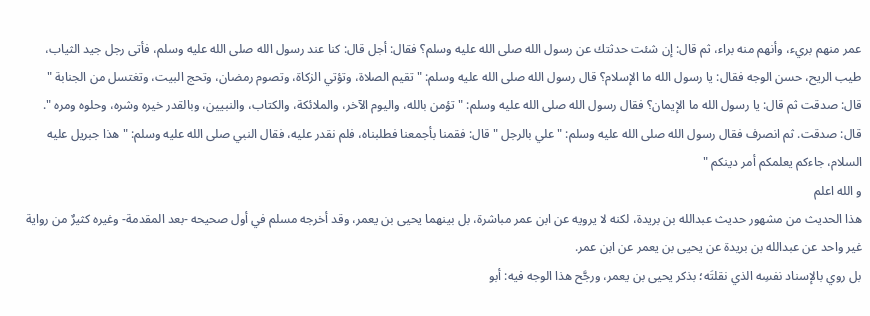عمر منهم بريء، وأنهم منه براء، ثم قال: إن شئت حدثتك عن رسول الله صلى الله عليه وسلم؟ فقال: أجل قال: كنا عند رسول الله صلى الله عليه وسلم، فأتى رجل جيد الثياب، طيب الريح، حسن الوجه فقال: يا رسول الله ما الإسلام؟ قال رسول الله صلى الله عليه وسلم: " تقيم الصلاة، وتؤتي الزكاة، وتصوم رمضان، وتحج البيت، وتغتسل من الجنابة " قال: صدقت ثم قال: يا رسول الله ما الإيمان؟ فقال رسول الله صلى الله عليه وسلم: " تؤمن بالله، واليوم الآخر، والملائكة، والكتاب، والنبيين، وبالقدر خيره وشره، وحلوه ومره ". قال: صدقت. ثم انصرف فقال رسول الله صلى الله عليه وسلم: " علي بالرجل " قال: فقمنا بأجمعنا فطلبناه، فلم نقدر عليه، فقال النبي صلى الله عليه وسلم: " هذا جبريل عليه السلام، جاءكم يعلمكم أمر دينكم "
و الله اعلم
هذا الحديث من مشهور حديث عبدالله بن بريدة، لكنه لا يرويه عن ابن عمر مباشرة، بل بينهما يحيى بن يعمر، وقد أخرجه مسلم في أول صحيحه -بعد المقدمة- وغيره كثيرٌ من رواية غير واحد عن عبدالله بن بريدة عن يحيى بن يعمر عن ابن عمر.
بل روي بالإسناد نفسِه الذي نقلتَه؛ بذكر يحيى بن يعمر، ورجَّح هذا الوجه فيه: أبو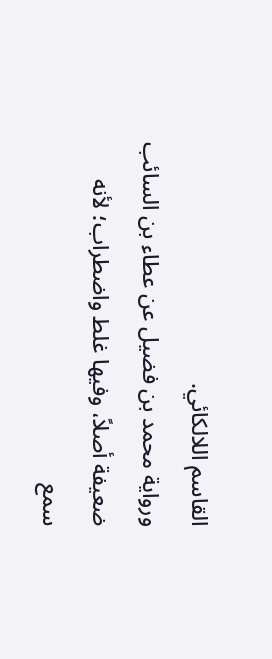القاسم اللالكائي.
ورواية محمد بن فضيل عن عطاء بن السائب ضعيفة أصلاً، وفيها غلط واضطراب؛ لأنه سمع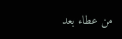من عطاء بعد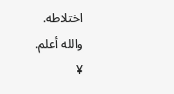اختلاطه.
والله أعلم.
¥